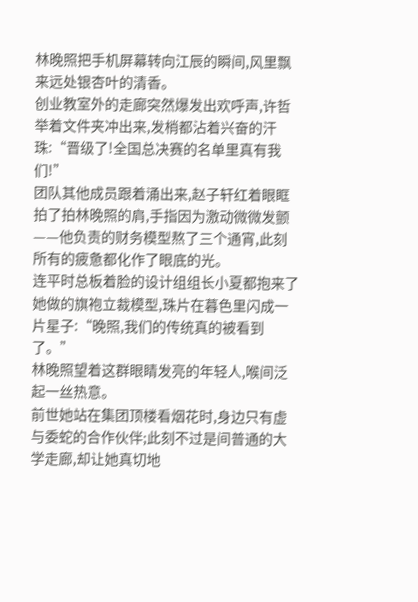林晚照把手机屏幕转向江辰的瞬间,风里飘来远处银杏叶的清香。
创业教室外的走廊突然爆发出欢呼声,许哲举着文件夹冲出来,发梢都沾着兴奋的汗珠:“晋级了!全国总决赛的名单里真有我们!”
团队其他成员跟着涌出来,赵子轩红着眼眶拍了拍林晚照的肩,手指因为激动微微发颤——他负责的财务模型熬了三个通宵,此刻所有的疲惫都化作了眼底的光。
连平时总板着脸的设计组组长小夏都抱来了她做的旗袍立裁模型,珠片在暮色里闪成一片星子:“晚照,我们的传统真的被看到了。”
林晚照望着这群眼睛发亮的年轻人,喉间泛起一丝热意。
前世她站在集团顶楼看烟花时,身边只有虚与委蛇的合作伙伴;此刻不过是间普通的大学走廊,却让她真切地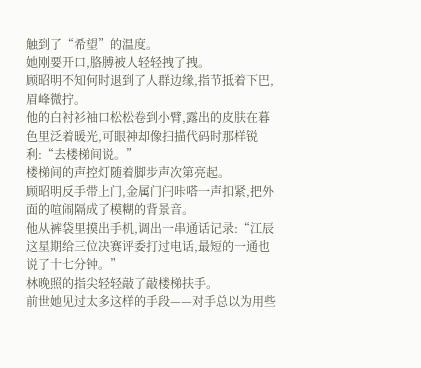触到了“希望”的温度。
她刚要开口,胳膊被人轻轻拽了拽。
顾昭明不知何时退到了人群边缘,指节抵着下巴,眉峰微拧。
他的白衬衫袖口松松卷到小臂,露出的皮肤在暮色里泛着暖光,可眼神却像扫描代码时那样锐利:“去楼梯间说。”
楼梯间的声控灯随着脚步声次第亮起。
顾昭明反手带上门,金属门闩咔嗒一声扣紧,把外面的喧闹隔成了模糊的背景音。
他从裤袋里摸出手机,调出一串通话记录:“江辰这星期给三位决赛评委打过电话,最短的一通也说了十七分钟。”
林晚照的指尖轻轻敲了敲楼梯扶手。
前世她见过太多这样的手段——对手总以为用些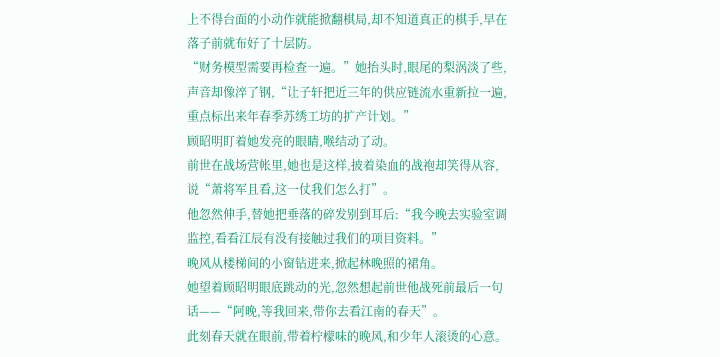上不得台面的小动作就能掀翻棋局,却不知道真正的棋手,早在落子前就布好了十层防。
“财务模型需要再检查一遍。”她抬头时,眼尾的梨涡淡了些,声音却像淬了钢,“让子轩把近三年的供应链流水重新拉一遍,重点标出来年春季苏绣工坊的扩产计划。”
顾昭明盯着她发亮的眼睛,喉结动了动。
前世在战场营帐里,她也是这样,披着染血的战袍却笑得从容,说“萧将军且看,这一仗我们怎么打”。
他忽然伸手,替她把垂落的碎发别到耳后:“我今晚去实验室调监控,看看江辰有没有接触过我们的项目资料。”
晚风从楼梯间的小窗钻进来,掀起林晚照的裙角。
她望着顾昭明眼底跳动的光,忽然想起前世他战死前最后一句话——“阿晚,等我回来,带你去看江南的春天”。
此刻春天就在眼前,带着柠檬味的晚风,和少年人滚烫的心意。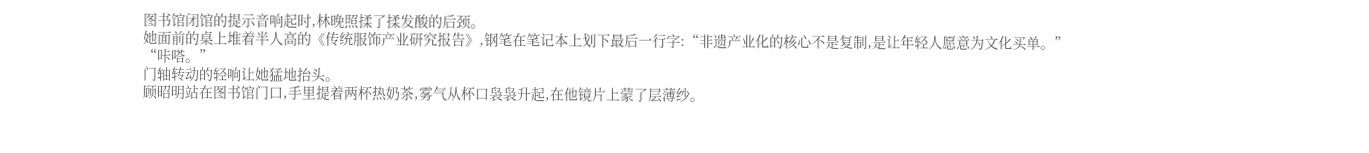图书馆闭馆的提示音响起时,林晚照揉了揉发酸的后颈。
她面前的桌上堆着半人高的《传统服饰产业研究报告》,钢笔在笔记本上划下最后一行字:“非遗产业化的核心不是复制,是让年轻人愿意为文化买单。”
“咔嗒。”
门轴转动的轻响让她猛地抬头。
顾昭明站在图书馆门口,手里提着两杯热奶茶,雾气从杯口袅袅升起,在他镜片上蒙了层薄纱。